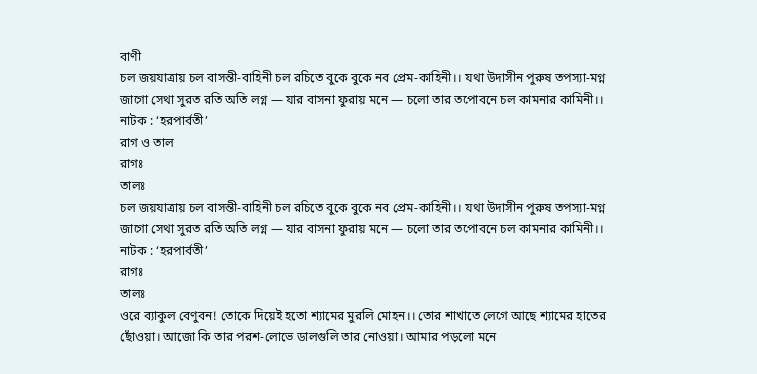বাণী
চল জয়যাত্রায় চল বাসন্তী-বাহিনী চল রচিতে বুকে বুকে নব প্রেম-কাহিনী।। যথা উদাসীন পুরুষ তপস্যা-মগ্ন জাগো সেথা সুরত রতি অতি লগ্ন — যার বাসনা ফুরায় মনে — চলো তার তপোবনে চল কামনার কামিনী।।
নাটক : ‘হরপার্বতী’
রাগ ও তাল
রাগঃ
তালঃ
চল জয়যাত্রায় চল বাসন্তী-বাহিনী চল রচিতে বুকে বুকে নব প্রেম-কাহিনী।। যথা উদাসীন পুরুষ তপস্যা-মগ্ন জাগো সেথা সুরত রতি অতি লগ্ন — যার বাসনা ফুরায় মনে — চলো তার তপোবনে চল কামনার কামিনী।।
নাটক : ‘হরপার্বতী’
রাগঃ
তালঃ
ওরে ব্যাকুল বেণুবন! তোকে দিয়েই হতো শ্যামের মুরলি মোহন।। তোর শাখাতে লেগে আছে শ্যামের হাতের ছোঁওয়া। আজো কি তার পরশ-লোভে ডালগুলি তার নোওয়া। আমার পড়লো মনে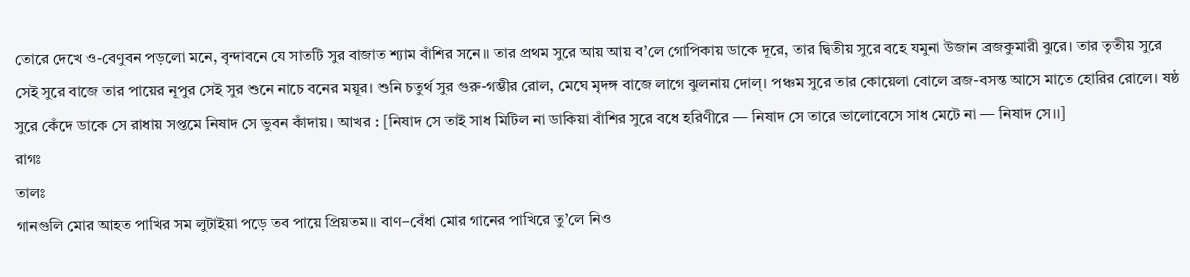তোরে দেখে ও-বেণুবন পড়লো মনে, বৃন্দাবনে যে সাতটি সুর বাজাত শ্যাম বাঁশির সনে।। তার প্রথম সুরে আয় আয় ব’লে গোপিকায় ডাকে দূরে, তার দ্বিতীয় সুরে বহে যমুনা উজান ব্রজকুমারী ঝুরে। তার তৃতীয় সুরে সেই সুরে বাজে তার পায়ের নূপুর সেই সুর শুনে নাচে বনের ময়ূর। শুনি চতুর্থ সুর গুরু-গম্ভীর রোল, মেঘে মৃদঙ্গ বাজে লাগে ঝুলনায় দোল্। পঞ্চম সুরে তার কোয়েলা বোলে ব্রজ-বসন্ত আসে মাতে হোরির রোলে। ষষ্ঠ সুরে কেঁদে ডাকে সে রাধায় সপ্তমে নিষাদ সে ভুবন কাঁদায়। আখর : [নিষাদ সে তাই সাধ মিটিল না ডাকিয়া বাঁশির সুরে বধে হরিণীরে — নিষাদ সে তারে ভালোবেসে সাধ মেটে না — নিষাদ সে।।]
রাগঃ
তালঃ
গানগুলি মোর আহত পাখির সম লুটাইয়া পড়ে তব পায়ে প্রিয়তম।। বাণ–বেঁধা মোর গানের পাখিরে তু’লে নিও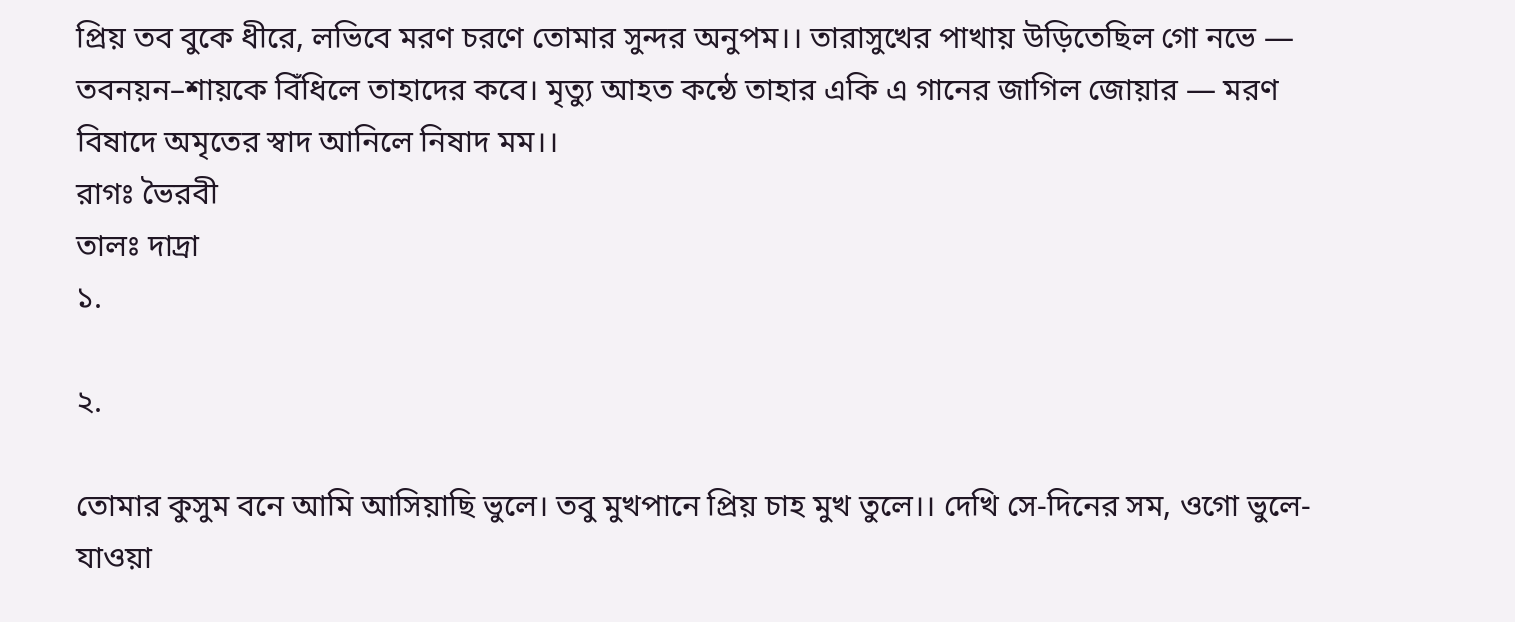প্রিয় তব বুকে ধীরে, লভিবে মরণ চরণে তোমার সুন্দর অনুপম।। তারাসুখের পাখায় উড়িতেছিল গো নভে — তবনয়ন–শায়কে বিঁধিলে তাহাদের কবে। মৃত্যু আহত কন্ঠে তাহার একি এ গানের জাগিল জোয়ার — মরণ বিষাদে অমৃতের স্বাদ আনিলে নিষাদ মম।।
রাগঃ ভৈরবী
তালঃ দাদ্রা
১.

২.

তোমার কুসুম বনে আমি আসিয়াছি ভুলে। তবু মুখপানে প্রিয় চাহ মুখ তুলে।। দেখি সে-দিনের সম, ওগো ভুলে-যাওয়া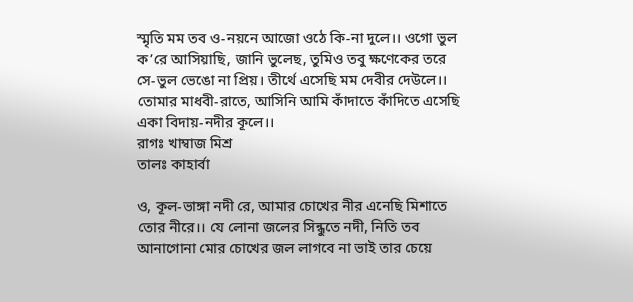স্মৃতি মম তব ও-নয়নে আজো ওঠে কি-না দুলে।। ওগো ভুল ক’রে আসিয়াছি, জানি ভুলেছ, তুমিও তবু ক্ষণেকের তরে সে-ভুল ভেঙো না প্রিয়। তীর্থে এসেছি মম দেবীর দেউলে।। তোমার মাধবী-রাতে, আসিনি আমি কাঁদাতে কাঁদিতে এসেছি একা বিদায়-নদীর কূলে।।
রাগঃ খাম্বাজ মিশ্র
তালঃ কাহার্বা

ও, কূল-ভাঙ্গা নদী রে, আমার চোখের নীর এনেছি মিশাতে তোর নীরে।। যে লোনা জলের সিন্ধুতে নদী, নিতি তব আনাগোনা মোর চোখের জল লাগবে না ভাই তার চেয়ে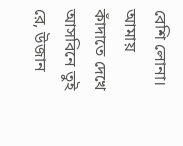বেশি লোনা। আমায় কাঁদাতে দেখে আসবিনে তুই রে, উজান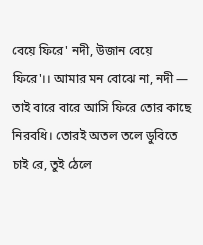বেয়ে ফিরে' নদী, উজান বেয়ে ফিরে'।। আমার মন বোঝে না, নদী — তাই বারে বারে আসি ফিরে তোর কাছে নিরবধি। তোরই অতল তলে ডুবিতে চাই রে, তুই ঠেলে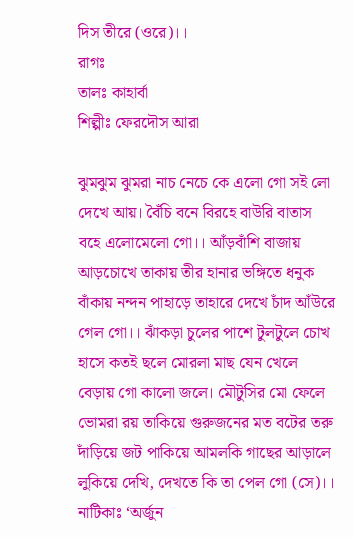দিস তীরে (ওরে)।।
রাগঃ
তালঃ কাহার্বা
শিল্পীঃ ফেরদৌস আরা

ঝুমঝুম ঝুমরা নাচ নেচে কে এলো গো সই লো দেখে আয়। বৈঁচি বনে বিরহে বাউরি বাতাস বহে এলোমেলো গো।। আঁড়বাঁশি বাজায় আড়চোখে তাকায় তীর হানার ভঙ্গিতে ধনুক বাঁকায় নন্দন পাহাড়ে তাহারে দেখে চাঁদ আঁউরে গেল গো।। ঝাঁকড়া চুলের পাশে টুলটুলে চোখ হাসে কতই ছলে মোরলা মাছ যেন খেলে বেড়ায় গো কালো জলে। মৌটুসির মো ফেলে ভোমরা রয় তাকিয়ে গুরুজনের মত বটের তরু দাঁড়িয়ে জট পাকিয়ে আমলকি গাছের আড়ালে লুকিয়ে দেখি, দেখতে কি তা পেল গো (সে)।।
নাটিকাঃ ‘অর্জুন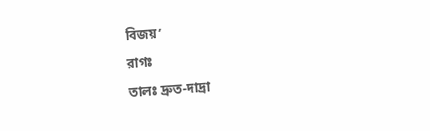বিজয়’
রাগঃ
তালঃ দ্রুত-দাদ্রা